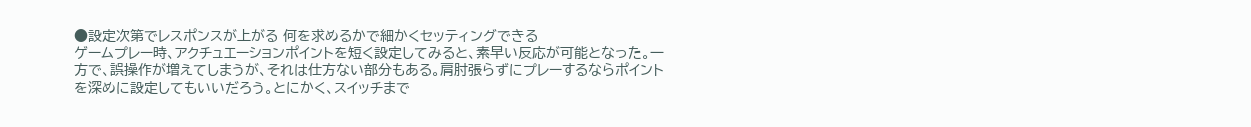●設定次第でレスポンスが上がる 何を求めるかで細かくセッティングできる
ゲームプレー時、アクチュエーションポイントを短く設定してみると、素早い反応が可能となった。一方で、誤操作が増えてしまうが、それは仕方ない部分もある。肩肘張らずにプレーするならポイントを深めに設定してもいいだろう。とにかく、スイッチまで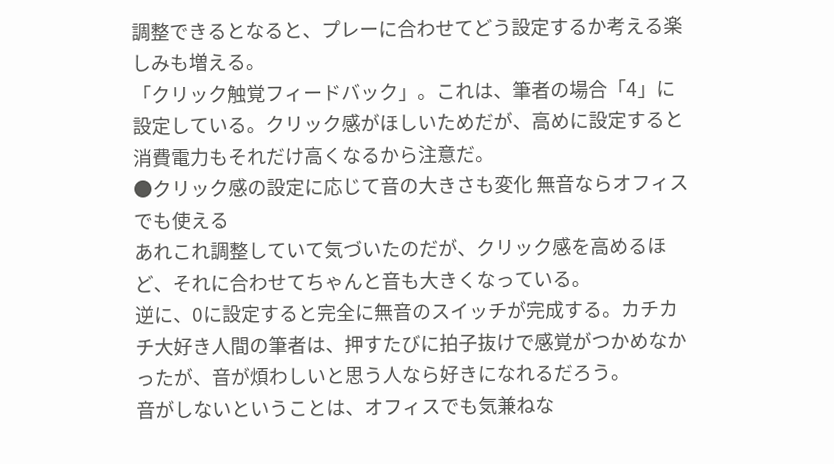調整できるとなると、プレーに合わせてどう設定するか考える楽しみも増える。
「クリック触覚フィードバック」。これは、筆者の場合「4」に設定している。クリック感がほしいためだが、高めに設定すると消費電力もそれだけ高くなるから注意だ。
●クリック感の設定に応じて音の大きさも変化 無音ならオフィスでも使える
あれこれ調整していて気づいたのだが、クリック感を高めるほど、それに合わせてちゃんと音も大きくなっている。
逆に、0に設定すると完全に無音のスイッチが完成する。カチカチ大好き人間の筆者は、押すたびに拍子抜けで感覚がつかめなかったが、音が煩わしいと思う人なら好きになれるだろう。
音がしないということは、オフィスでも気兼ねな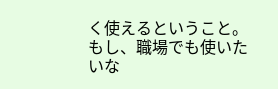く使えるということ。もし、職場でも使いたいな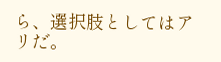ら、選択肢としてはアリだ。